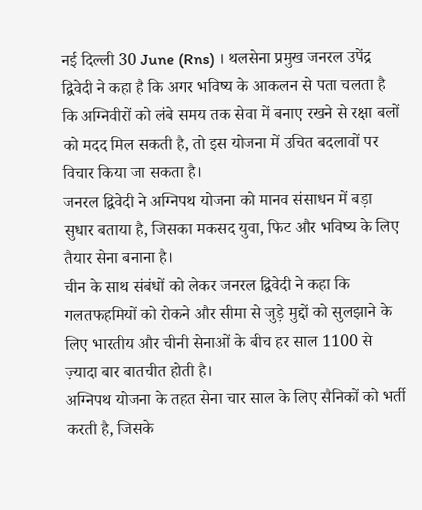नई दिल्ली 30 June (Rns) । थलसेना प्रमुख जनरल उपेंद्र द्विवेदी ने कहा है कि अगर भविष्य के आकलन से पता चलता है कि अग्निवीरों को लंबे समय तक सेवा में बनाए रखने से रक्षा बलों को मदद मिल सकती है, तो इस योजना में उचित बदलावों पर विचार किया जा सकता है।
जनरल द्विवेदी ने अग्निपथ योजना को मानव संसाधन में बड़ा सुधार बताया है, जिसका मकसद युवा, फिट और भविष्य के लिए तैयार सेना बनाना है।
चीन के साथ संबंधों को लेकर जनरल द्विवेदी ने कहा कि गलतफहमियों को रोकने और सीमा से जुड़े मुद्दों को सुलझाने के लिए भारतीय और चीनी सेनाओं के बीच हर साल 1100 से ज़्यादा बार बातचीत होती है।
अग्निपथ योजना के तहत सेना चार साल के लिए सैनिकों को भर्ती करती है, जिसके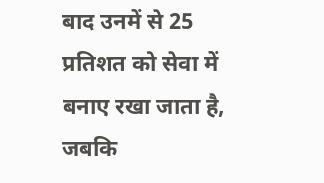बाद उनमें से 25 प्रतिशत को सेवा में बनाए रखा जाता है, जबकि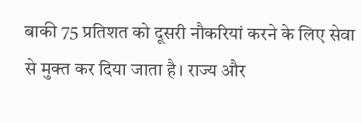बाकी 75 प्रतिशत को दूसरी नौकरियां करने के लिए सेवा से मुक्त कर दिया जाता है। राज्य और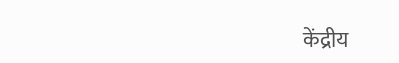केंद्रीय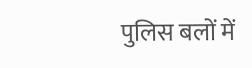पुलिस बलों में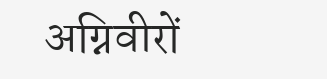अग्निवीरों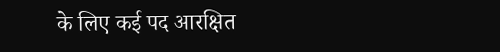के लिए कई पद आरक्षित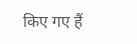किए गए हैं